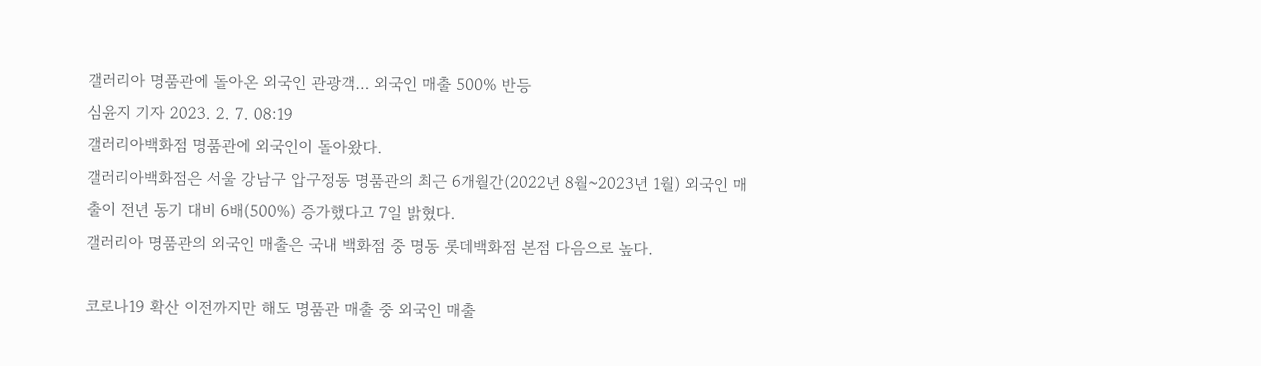갤러리아 명품관에 돌아온 외국인 관광객… 외국인 매출 500% 반등
심윤지 기자 2023. 2. 7. 08:19
갤러리아백화점 명품관에 외국인이 돌아왔다.
갤러리아백화점은 서울 강남구 압구정동 명품관의 최근 6개월간(2022년 8월~2023년 1월) 외국인 매출이 전년 동기 대비 6배(500%) 증가했다고 7일 밝혔다.
갤러리아 명품관의 외국인 매출은 국내 백화점 중 명동 롯데백화점 본점 다음으로 높다.

코로나19 확산 이전까지만 해도 명품관 매출 중 외국인 매출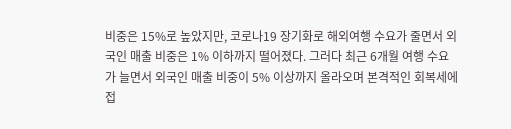비중은 15%로 높았지만, 코로나19 장기화로 해외여행 수요가 줄면서 외국인 매출 비중은 1% 이하까지 떨어졌다. 그러다 최근 6개월 여행 수요가 늘면서 외국인 매출 비중이 5% 이상까지 올라오며 본격적인 회복세에 접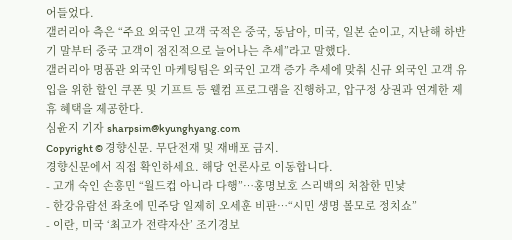어들었다.
갤러리아 측은 “주요 외국인 고객 국적은 중국, 동남아, 미국, 일본 순이고, 지난해 하반기 말부터 중국 고객이 점진적으로 늘어나는 추세”라고 말했다.
갤러리아 명품관 외국인 마케팅팀은 외국인 고객 증가 추세에 맞춰 신규 외국인 고객 유입을 위한 할인 쿠폰 및 기프트 등 웰컴 프로그램을 진행하고, 압구정 상권과 연계한 제휴 혜택을 제공한다.
심윤지 기자 sharpsim@kyunghyang.com
Copyright © 경향신문. 무단전재 및 재배포 금지.
경향신문에서 직접 확인하세요. 해당 언론사로 이동합니다.
- 고개 숙인 손흥민 “월드컵 아니라 다행”…홍명보호 스리백의 처참한 민낯
- 한강유람선 좌초에 민주당 일제히 오세훈 비판…“시민 생명 볼모로 정치쇼”
- 이란, 미국 ‘최고가 전략자산’ 조기경보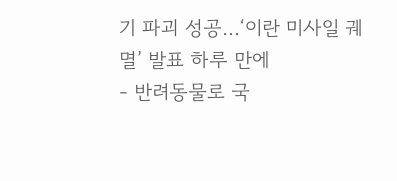기 파괴 성공…‘이란 미사일 궤멸’ 발표 하루 만에
- 반려동물로 국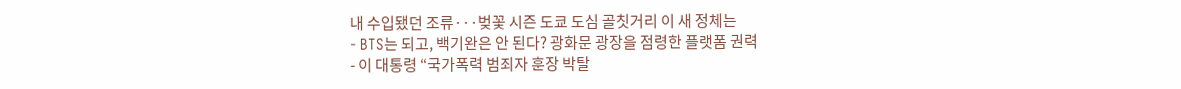내 수입됐던 조류···벚꽃 시즌 도쿄 도심 골칫거리 이 새 정체는
- BTS는 되고, 백기완은 안 된다? 광화문 광장을 점령한 플랫폼 권력
- 이 대통령 “국가폭력 범죄자 훈장 박탈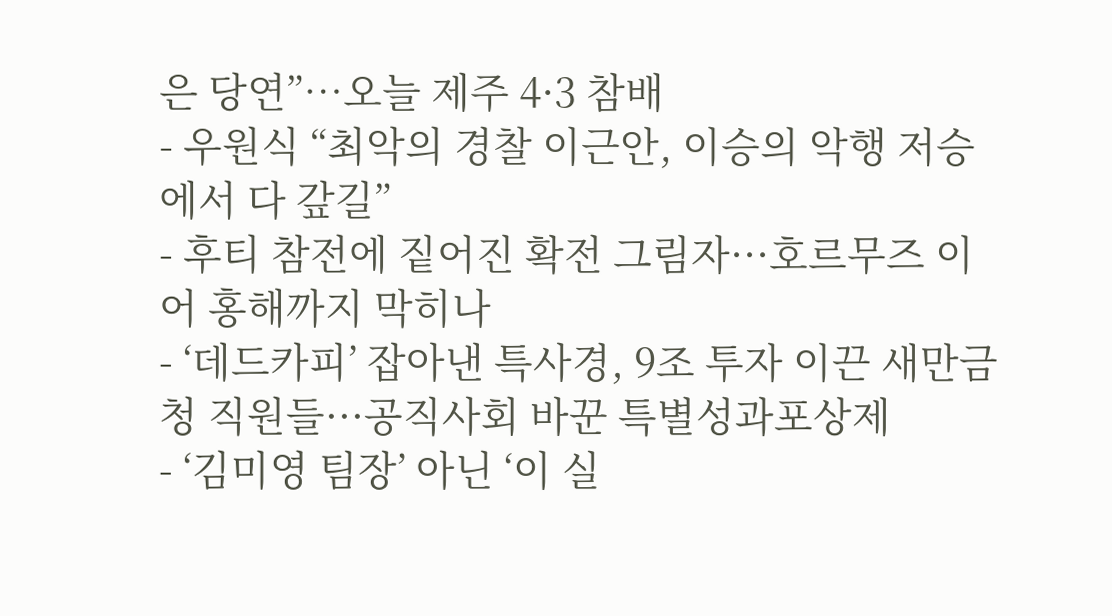은 당연”…오늘 제주 4·3 참배
- 우원식 “최악의 경찰 이근안, 이승의 악행 저승에서 다 갚길”
- 후티 참전에 짙어진 확전 그림자···호르무즈 이어 홍해까지 막히나
- ‘데드카피’ 잡아낸 특사경, 9조 투자 이끈 새만금청 직원들···공직사회 바꾼 특별성과포상제
- ‘김미영 팀장’ 아닌 ‘이 실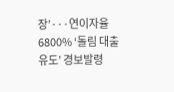장’···연이자율 6800% ‘돌림 대출 유도’ 경보발령